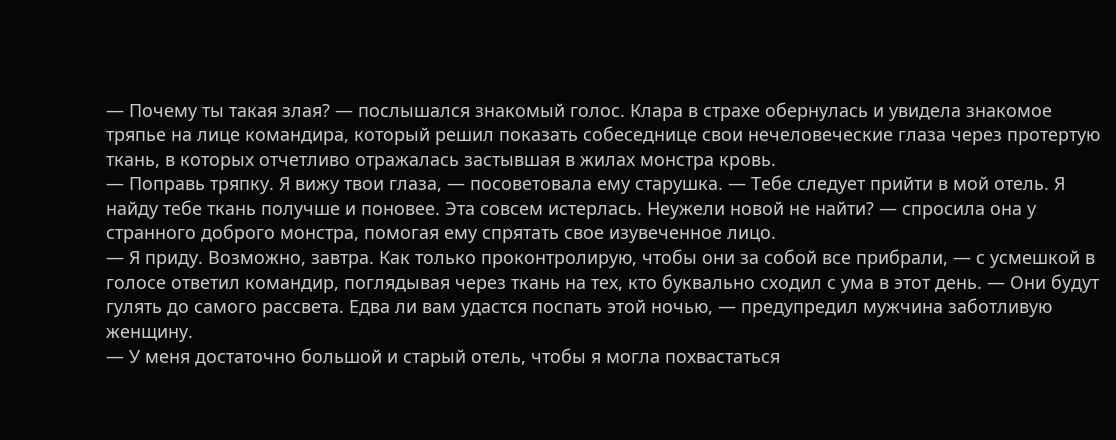— Почему ты такая злая? — послышался знакомый голос. Клара в страхе обернулась и увидела знакомое тряпье на лице командира, который решил показать собеседнице свои нечеловеческие глаза через протертую ткань, в которых отчетливо отражалась застывшая в жилах монстра кровь.
— Поправь тряпку. Я вижу твои глаза, — посоветовала ему старушка. — Тебе следует прийти в мой отель. Я найду тебе ткань получше и поновее. Эта совсем истерлась. Неужели новой не найти? — спросила она у странного доброго монстра, помогая ему спрятать свое изувеченное лицо.
— Я приду. Возможно, завтра. Как только проконтролирую, чтобы они за собой все прибрали, — с усмешкой в голосе ответил командир, поглядывая через ткань на тех, кто буквально сходил с ума в этот день. — Они будут гулять до самого рассвета. Едва ли вам удастся поспать этой ночью, — предупредил мужчина заботливую женщину.
— У меня достаточно большой и старый отель, чтобы я могла похвастаться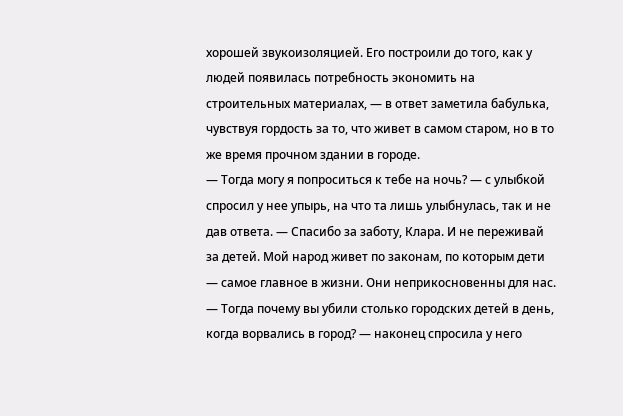хорошей звукоизоляцией. Его построили до того, как у людей появилась потребность экономить на строительных материалах, — в ответ заметила бабулька, чувствуя гордость за то, что живет в самом старом, но в то же время прочном здании в городе.
— Тогда могу я попроситься к тебе на ночь? — с улыбкой спросил у нее упырь, на что та лишь улыбнулась, так и не дав ответа. — Спасибо за заботу, Клара. И не переживай за детей. Мой народ живет по законам, по которым дети — самое главное в жизни. Они неприкосновенны для нас.
— Тогда почему вы убили столько городских детей в день, когда ворвались в город? — наконец спросила у него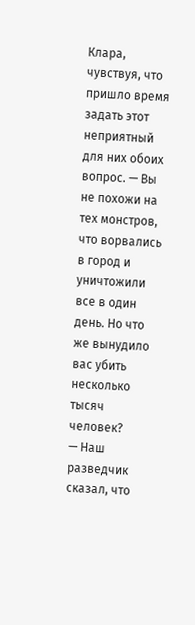Клара, чувствуя, что пришло время задать этот неприятный для них обоих вопрос. — Вы не похожи на тех монстров, что ворвались в город и уничтожили все в один день. Но что же вынудило вас убить несколько тысяч человек?
— Наш разведчик сказал, что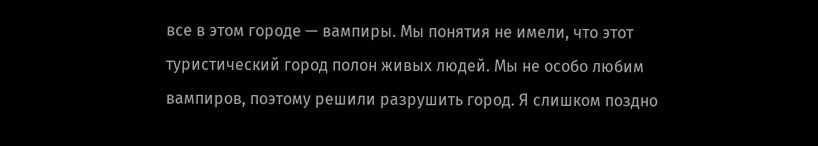все в этом городе — вампиры. Мы понятия не имели, что этот туристический город полон живых людей. Мы не особо любим вампиров, поэтому решили разрушить город. Я слишком поздно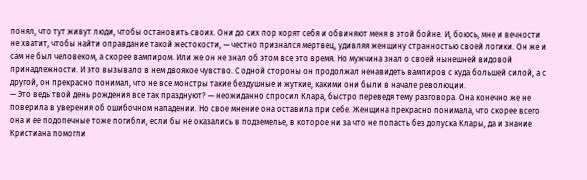понял, что тут живут люди, чтобы остановить своих. Они до сих пор корят себя и обвиняют меня в этой бойне. И, боюсь, мне и вечности не хватит, чтобы найти оправдание такой жестокости, — честно признался мертвец, удивляя женщину странностью своей логики. Он же и сам не был человеком, а скорее вампиром. Или же он не знал об этом все это время. Но мужчина знал о своей нынешней видовой принадлежности. И это вызывало в нем двоякое чувство. С одной стороны он продолжал ненавидеть вампиров с куда большей силой, а с другой, он прекрасно понимал, что не все монстры такие бездушные и жуткие, какими они были в начале революции.
— Это ведь твой день рождения все так празднуют? — неожиданно спросил Клара, быстро переведя тему разговора. Она конечно же не поверила в уверения об ошибочном нападении. Но свое мнение она оставила при себе. Женщина прекрасно понимала, что скорее всего она и ее подопечные тоже погибли, если бы не оказались в подземелье, в которое ни за что не попасть без допуска Клары, да и знание Кристиана помогли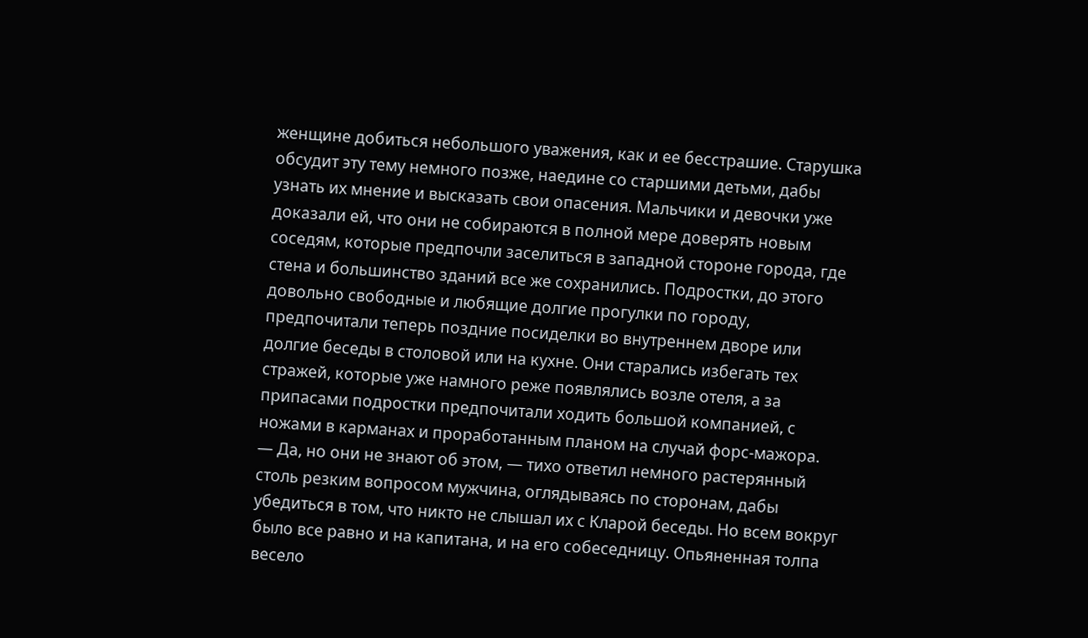женщине добиться небольшого уважения, как и ее бесстрашие. Старушка обсудит эту тему немного позже, наедине со старшими детьми, дабы узнать их мнение и высказать свои опасения. Мальчики и девочки уже доказали ей, что они не собираются в полной мере доверять новым соседям, которые предпочли заселиться в западной стороне города, где стена и большинство зданий все же сохранились. Подростки, до этого довольно свободные и любящие долгие прогулки по городу, предпочитали теперь поздние посиделки во внутреннем дворе или долгие беседы в столовой или на кухне. Они старались избегать тех стражей, которые уже намного реже появлялись возле отеля, а за припасами подростки предпочитали ходить большой компанией, с ножами в карманах и проработанным планом на случай форс-мажора.
— Да, но они не знают об этом, — тихо ответил немного растерянный столь резким вопросом мужчина, оглядываясь по сторонам, дабы убедиться в том, что никто не слышал их с Кларой беседы. Но всем вокруг было все равно и на капитана, и на его собеседницу. Опьяненная толпа весело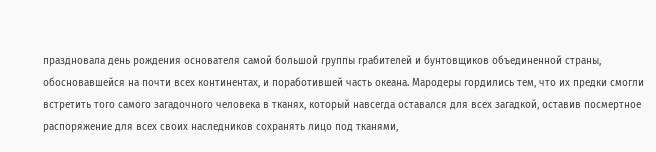праздновала день рождения основателя самой большой группы грабителей и бунтовщиков объединенной страны, обосновавшейся на почти всех континентах, и поработившей часть океана. Мародеры гордились тем, что их предки смогли встретить того самого загадочного человека в тканях, который навсегда оставался для всех загадкой, оставив посмертное распоряжение для всех своих наследников сохранять лицо под тканями,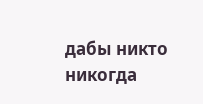дабы никто никогда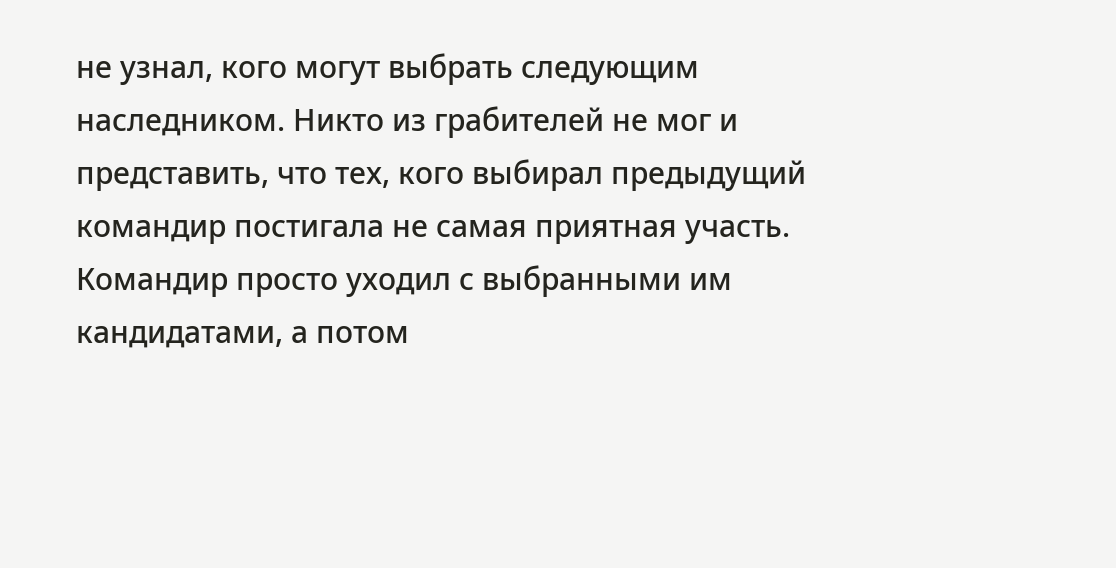не узнал, кого могут выбрать следующим наследником. Никто из грабителей не мог и представить, что тех, кого выбирал предыдущий командир постигала не самая приятная участь. Командир просто уходил с выбранными им кандидатами, а потом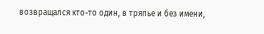возвращался кто-то один, в тряпье и без имени,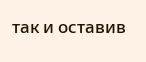так и оставив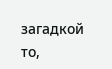загадкой то,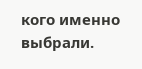кого именно выбрали.